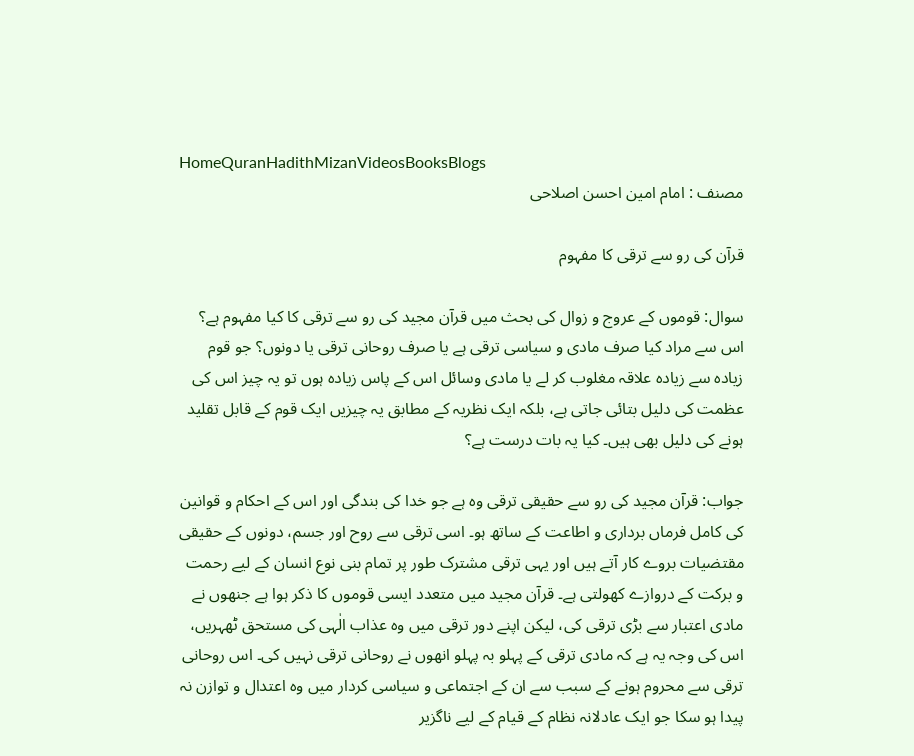HomeQuranHadithMizanVideosBooksBlogs
مصنف : امام امین احسن اصلاحی

قرآن کی رو سے ترقی کا مفہوم

سوال: قوموں کے عروج و زوال کی بحث میں قرآن مجید کی رو سے ترقی کا کیا مفہوم ہے؟ اس سے مراد کیا صرف مادی و سیاسی ترقی ہے یا صرف روحانی ترقی یا دونوں؟ جو قوم زیادہ سے زیادہ علاقہ مغلوب کر لے یا مادی وسائل اس کے پاس زیادہ ہوں تو یہ چیز اس کی عظمت کی دلیل بتائی جاتی ہے، بلکہ ایک نظریہ کے مطابق یہ چیزیں ایک قوم کے قابل تقلید ہونے کی دلیل بھی ہیں۔ کیا یہ بات درست ہے؟

جواب: قرآن مجید کی رو سے حقیقی ترقی وہ ہے جو خدا کی بندگی اور اس کے احکام و قوانین کی کامل فرماں برداری و اطاعت کے ساتھ ہو۔ اسی ترقی سے روح اور جسم، دونوں کے حقیقی مقتضیات بروے کار آتے ہیں اور یہی ترقی مشترک طور پر تمام بنی نوع انسان کے لیے رحمت و برکت کے دروازے کھولتی ہے۔ قرآن مجید میں متعدد ایسی قوموں کا ذکر ہوا ہے جنھوں نے مادی اعتبار سے بڑی ترقی کی، لیکن اپنے دور ترقی میں وہ عذاب الٰہی کی مستحق ٹھہریں، اس کی وجہ یہ ہے کہ مادی ترقی کے پہلو بہ پہلو انھوں نے روحانی ترقی نہیں کی۔ اس روحانی ترقی سے محروم ہونے کے سبب سے ان کے اجتماعی و سیاسی کردار میں وہ اعتدال و توازن نہ پیدا ہو سکا جو ایک عادلانہ نظام کے قیام کے لیے ناگزیر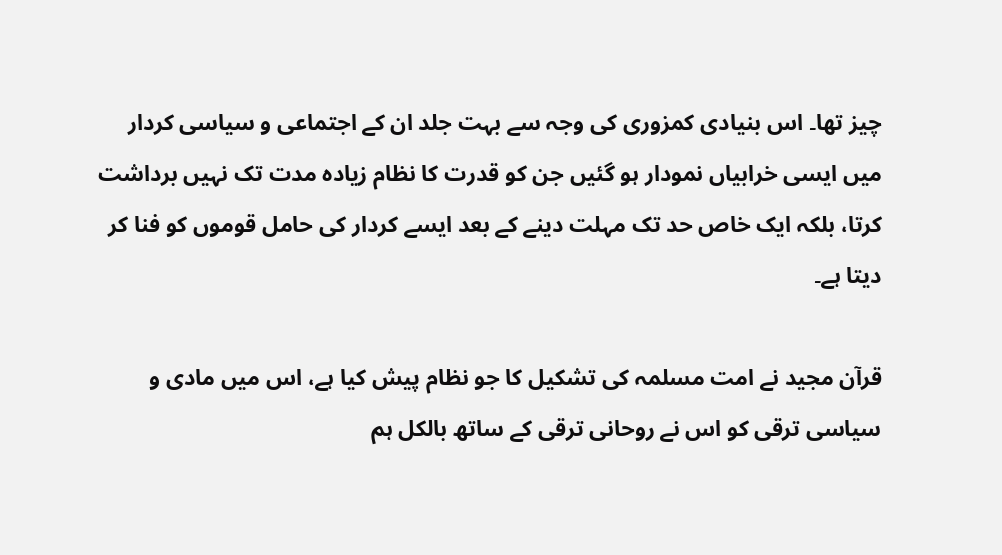چیز تھا۔ اس بنیادی کمزوری کی وجہ سے بہت جلد ان کے اجتماعی و سیاسی کردار میں ایسی خرابیاں نمودار ہو گئیں جن کو قدرت کا نظام زیادہ مدت تک نہیں برداشت کرتا، بلکہ ایک خاص حد تک مہلت دینے کے بعد ایسے کردار کی حامل قوموں کو فنا کر دیتا ہے۔

قرآن مجید نے امت مسلمہ کی تشکیل کا جو نظام پیش کیا ہے، اس میں مادی و سیاسی ترقی کو اس نے روحانی ترقی کے ساتھ بالکل ہم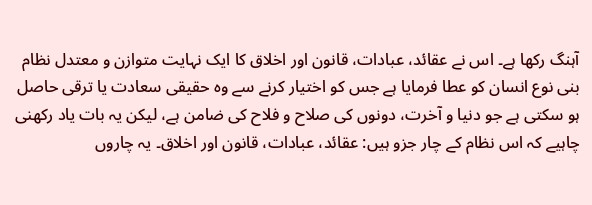آہنگ رکھا ہے۔ اس نے عقائد، عبادات، قانون اور اخلاق کا ایک نہایت متوازن و معتدل نظام بنی نوع انسان کو عطا فرمایا ہے جس کو اختیار کرنے سے وہ حقیقی سعادت یا ترقی حاصل ہو سکتی ہے جو دنیا و آخرت، دونوں کی صلاح و فلاح کی ضامن ہے، لیکن یہ بات یاد رکھنی چاہیے کہ اس نظام کے چار جزو ہیں: عقائد، عبادات، قانون اور اخلاق۔ یہ چاروں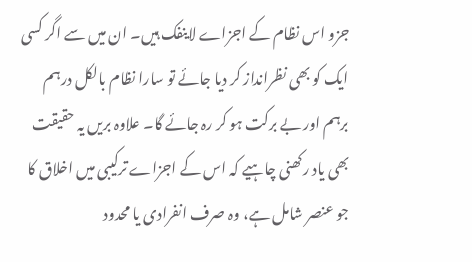جزو اس نظام کے اجزاے لاینفک ہیں۔ ان میں سے اگر کسی ایک کو بھی نظرانداز کر دیا جائے تو سارا نظام بالکل درہم برہم اور بے برکت ہو کر رہ جائے گا۔ علاوہ بریں یہ حقیقت بھی یاد رکھنی چاہیے کہ اس کے اجزاے ترکیبی میں اخلاق کا جو عنصر شامل ہے، وہ صرف انفرادی یا محدود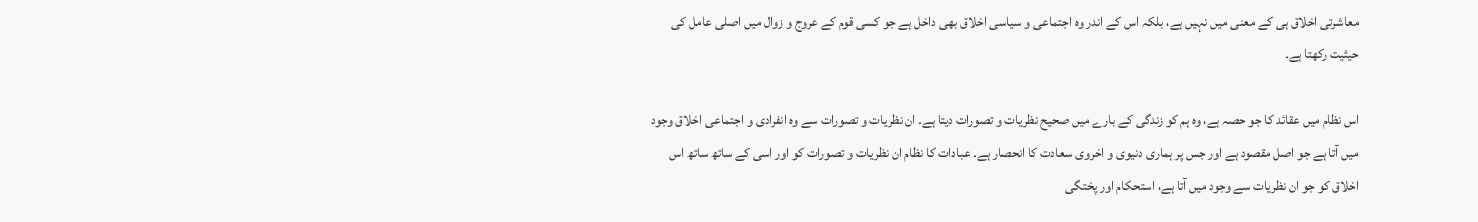معاشرتی اخلاق ہی کے معنی میں نہیں ہے، بلکہ اس کے اندر وہ اجتماعی و سیاسی اخلاق بھی داخل ہے جو کسی قوم کے عروج و زوال میں اصلی عامل کی حیثیت رکھتا ہے۔

اس نظام میں عقائد کا جو حصہ ہے، وہ ہم کو زندگی کے بارے میں صحیح نظریات و تصورات دیتا ہے۔ ان نظریات و تصورات سے وہ انفرادی و اجتماعی اخلاق وجود میں آتا ہے جو اصل مقصود ہے اور جس پر ہماری دنیوی و اخروی سعادت کا انحصار ہے۔ عبادات کا نظام ان نظریات و تصورات کو اور اسی کے ساتھ ساتھ اس اخلاق کو جو ان نظریات سے وجود میں آتا ہے، استحکام اور پختگی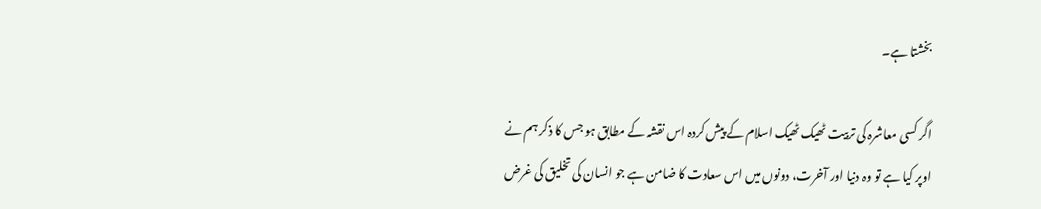بخشتا ہے۔

اگر کسی معاشرہ کی تربیت ٹھیک ٹھیک اسلام کے پیش کردہ اس نقشہ کے مطابق ہو جس کا ذکر ہم نے اوپر کیا ہے تو وہ دنیا اور آخرت، دونوں میں اس سعادت کا ضامن ہے جو انسان کی تخلیق کی غرض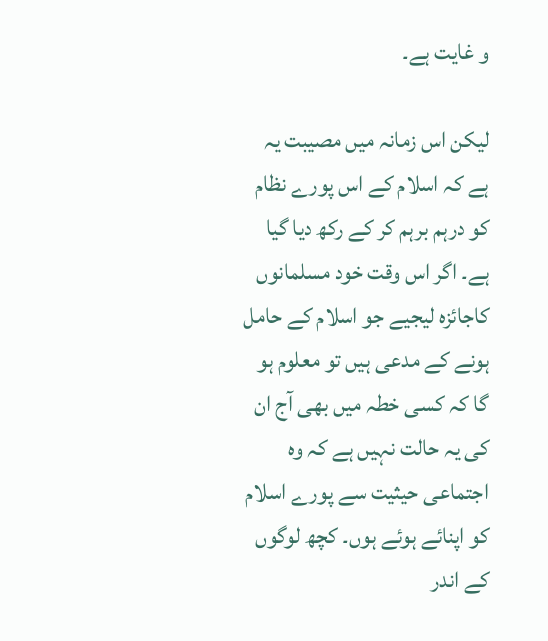و غایت ہے۔

لیکن اس زمانہ میں مصیبت یہ ہے کہ اسلام کے اس پورے نظام کو درہم برہم کر کے رکھ دیا گیا ہے۔ اگر اس وقت خود مسلمانوں کاجائزہ لیجیے جو اسلام کے حامل ہونے کے مدعی ہیں تو معلوم ہو گا کہ کسی خطہ میں بھی آج ان کی یہ حالت نہیں ہے کہ وہ اجتماعی حیثیت سے پورے اسلام کو اپنائے ہوئے ہوں۔ کچھ لوگوں کے اندر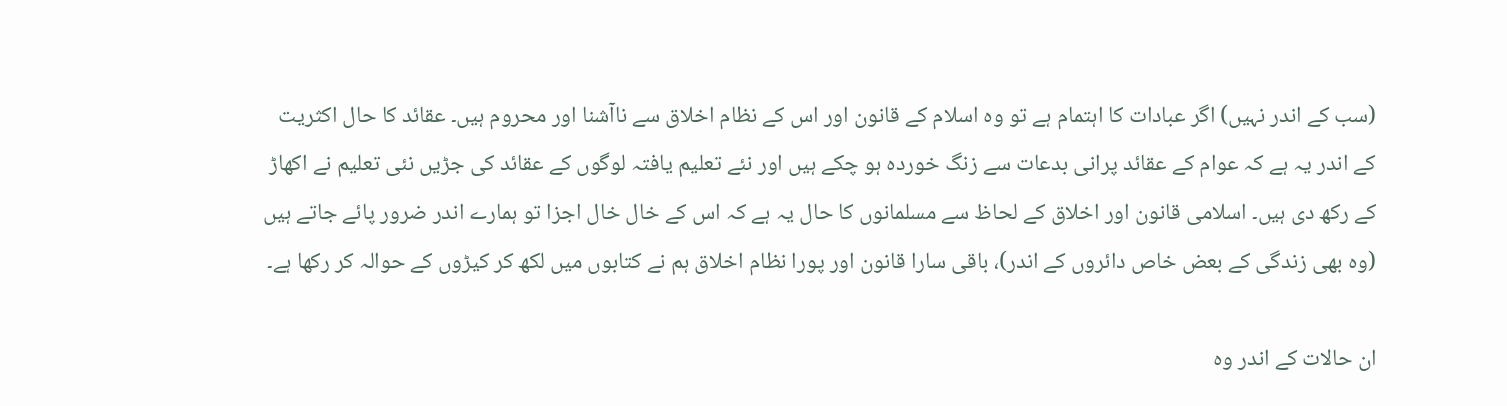(سب کے اندر نہیں) اگر عبادات کا اہتمام ہے تو وہ اسلام کے قانون اور اس کے نظام اخلاق سے ناآشنا اور محروم ہیں۔ عقائد کا حال اکثریت کے اندر یہ ہے کہ عوام کے عقائد پرانی بدعات سے زنگ خوردہ ہو چکے ہیں اور نئے تعلیم یافتہ لوگوں کے عقائد کی جڑیں نئی تعلیم نے اکھاڑ کے رکھ دی ہیں۔ اسلامی قانون اور اخلاق کے لحاظ سے مسلمانوں کا حال یہ ہے کہ اس کے خال خال اجزا تو ہمارے اندر ضرور پائے جاتے ہیں (وہ بھی زندگی کے بعض خاص دائروں کے اندر)، باقی سارا قانون اور پورا نظام اخلاق ہم نے کتابوں میں لکھ کر کیڑوں کے حوالہ کر رکھا ہے۔

ان حالات کے اندر وہ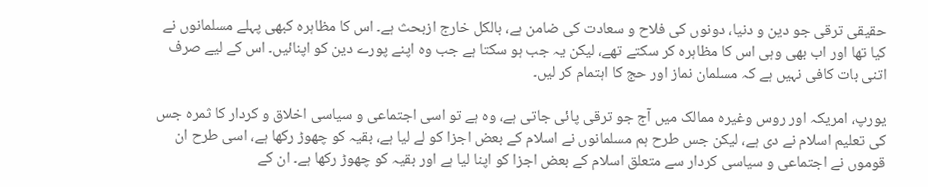حقیقی ترقی جو دین و دنیا، دونوں کی فلاح و سعادت کی ضامن ہے، بالکل خارج ازبحث ہے۔ اس کا مظاہرہ کبھی پہلے مسلمانوں نے کیا تھا اور اب بھی وہی اس کا مظاہرہ کر سکتے تھے، لیکن یہ جب ہو سکتا ہے جب وہ اپنے پورے دین کو اپنائیں۔ اس کے لیے صرف اتنی بات کافی نہیں ہے کہ مسلمان نماز اور حج کا اہتمام کر لیں۔

یورپ، امریکہ اور روس وغیرہ ممالک میں آج جو ترقی پائی جاتی ہے، وہ ہے تو اسی اجتماعی و سیاسی اخلاق و کردار کا ثمرہ جس کی تعلیم اسلام نے دی ہے، لیکن جس طرح ہم مسلمانوں نے اسلام کے بعض اجزا کو لے لیا ہے، بقیہ کو چھوڑ رکھا ہے، اسی طرح ان قوموں نے اجتماعی و سیاسی کردار سے متعلق اسلام کے بعض اجزا کو اپنا لیا ہے اور بقیہ کو چھوڑ رکھا ہے۔ ان کے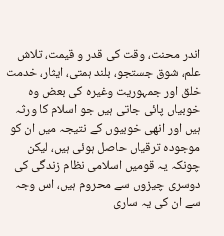اندر محنت، وقت کی قدر و قیمت، تلاش علم، شوق جستجو، بلند ہمتی، ایثار، خدمت خلق اور جمہوریت وغیرہ کی بعض وہ خوبیاں پائی جاتی ہیں جو اسلام کا ورثہ ہیں اور انھی خوبیوں کے نتیجہ میں ان کو موجودہ ترقیاں حاصل ہوئی ہیں، لیکن چونکہ یہ قومیں اسلامی نظام زندگی کی دوسری چیزوں سے محروم ہیں، اس وجہ سے ان کی یہ ساری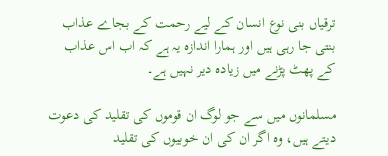ترقیاں بنی نوع انسان کے لیے رحمت کے بجاے عذاب بنتی جا رہی ہیں اور ہمارا اندازہ یہ ہے کہ اب اس عذاب کے پھٹ پڑنے میں زیادہ دیر نہیں ہے۔

مسلمانوں میں سے جو لوگ ان قوموں کی تقلید کی دعوت دیتے ہیں، وہ اگر ان کی ان خوبیوں کی تقلید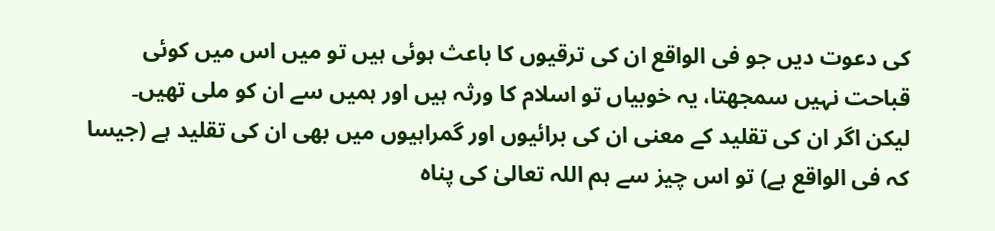کی دعوت دیں جو فی الواقع ان کی ترقیوں کا باعث ہوئی ہیں تو میں اس میں کوئی قباحت نہیں سمجھتا، یہ خوبیاں تو اسلام کا ورثہ ہیں اور ہمیں سے ان کو ملی تھیں۔ لیکن اگر ان کی تقلید کے معنی ان کی برائیوں اور گمراہیوں میں بھی ان کی تقلید ہے (جیسا کہ فی الواقع ہے) تو اس چیز سے ہم اللہ تعالیٰ کی پناہ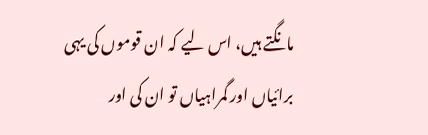مانگتے ہیں، اس لیے کہ ان قوموں کی یہی برائیاں اور گمراہیاں تو ان کی اور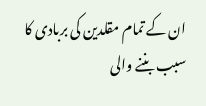ان کے تمام مقلدین کی بربادی کا سبب بننے والی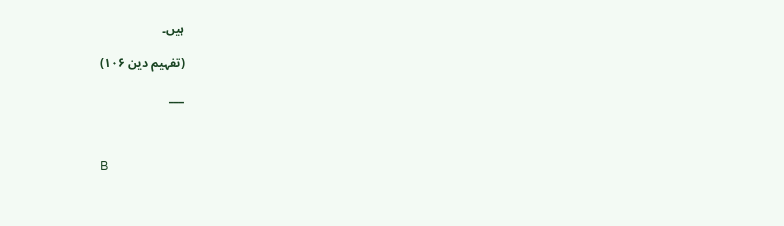ہیں۔

(تفہیم دین ۱۰۶)

___



B